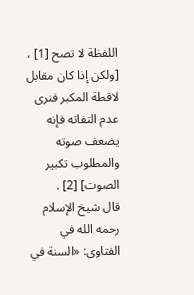اللفظة لا تصح [1] ، [ولكن إذا كان مقابل لاقطة المكبر فنرى عدم التفاته فإنه يضعف صوته والمطلوب تكبير الصوت] [2] .
قال شيخ الإسلام رحمه الله في الفتاوى: «السنة في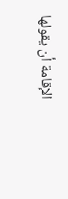الإقامة أن يقولها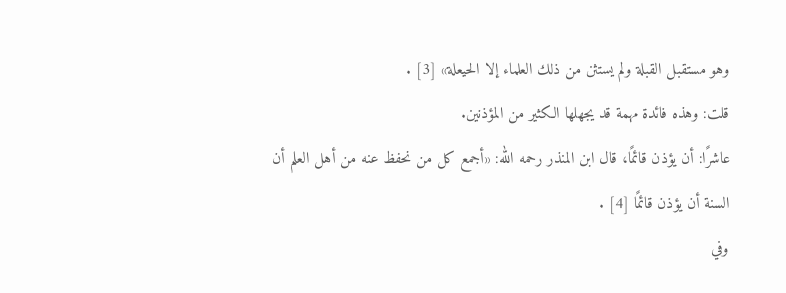وهو مستقبل القبلة ولم يستثن من ذلك العلماء إلا الحيعلة» [3] .
قلت: وهذه فائدة مهمة قد يجهلها الكثير من المؤذنين.
عاشرًا: أن يؤذن قائمًا، قال ابن المنذر رحمه الله: «أجمع كل من نحفظ عنه من أهل العلم أن السنة أن يؤذن قائمًا [4] .
وفي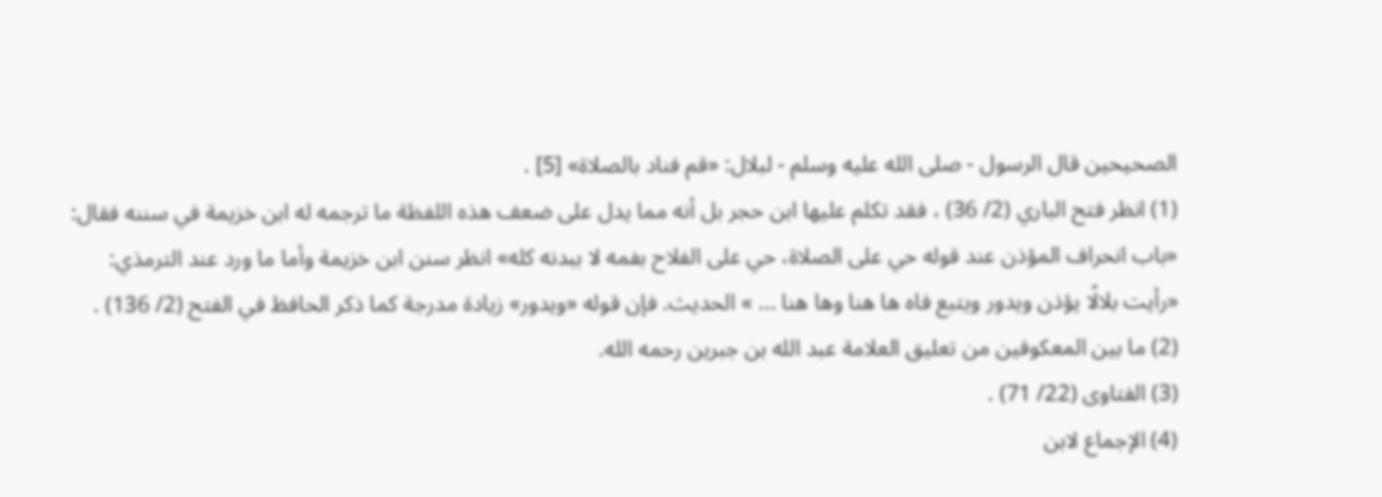الصحيحين قال الرسول - صلى الله عليه وسلم - لبلال: «قم فناد بالصلاة» [5] .
(1) انظر فتح الباري (2/ 36) ، فقد تكلم عليها ابن حجر بل أنه مما يدل على ضعف هذه اللفظة ما ترجمه له ابن خزيمة في سننه فقال: «باب انحراف المؤذن عند قوله حي على الصلاة، حي على الفلاح بفمه لا ببدنه كله» انظر سنن ابن خزيمة وأما ما ورد عند الترمذي: «رأيت بلالًا يؤذن ويدور ويتبع فاه ها هنا وها هنا ... » الحديث. فإن قوله «ويدور» زيادة مدرجة كما ذكر الحافظ في الفتح (2/ 136) .
(2) ما بين المعكوفين من تعليق العلامة عبد الله بن جبرين رحمه الله.
(3) الفتاوى (22/ 71) .
(4) الإجماع لابن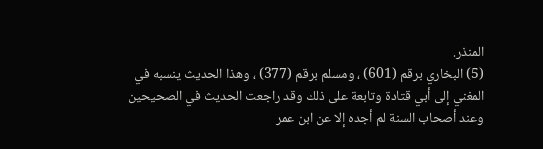المنذر.
(5) البخاري برقم (601) ، ومسلم برقم (377) ، وهذا الحديث ينسبه في المغني إلى أبي قتادة وتابعة على ذلك وقد راجعت الحديث في الصحيحين وعند أصحاب السنة لم أجده إلا عن ابن عمر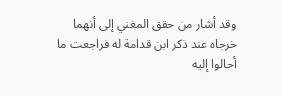وقد أشار من حقق المغني إلى أنهما خرجاه عند ذكر ابن قدامة له فراجعت ما أحالوا إليه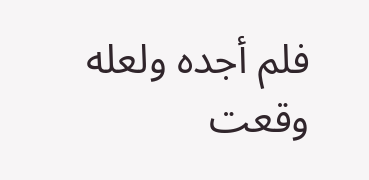فلم أجده ولعله وقعت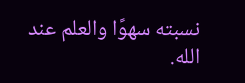نسبته سهوًا والعلم عند الله.